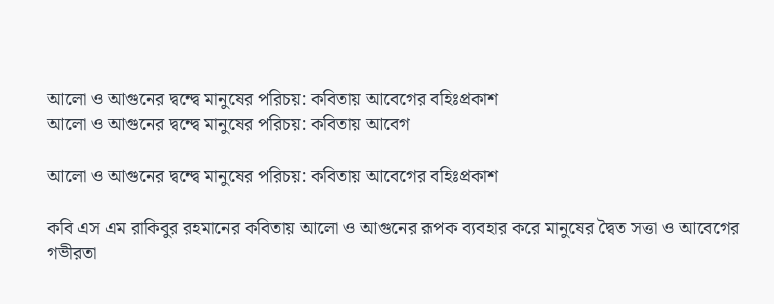আলো ও আগুনের দ্বন্দ্বে মানুষের পরিচয়: কবিতায় আবেগের বহিঃপ্রকাশ
আলো ও আগুনের দ্বন্দ্বে মানুষের পরিচয়: কবিতায় আবেগ

আলো ও আগুনের দ্বন্দ্বে মানুষের পরিচয়: কবিতায় আবেগের বহিঃপ্রকাশ

কবি এস এম রাকিবুর রহমানের কবিতায় আলো ও আগুনের রূপক ব্যবহার করে মানুষের দ্বৈত সত্তা ও আবেগের গভীরতা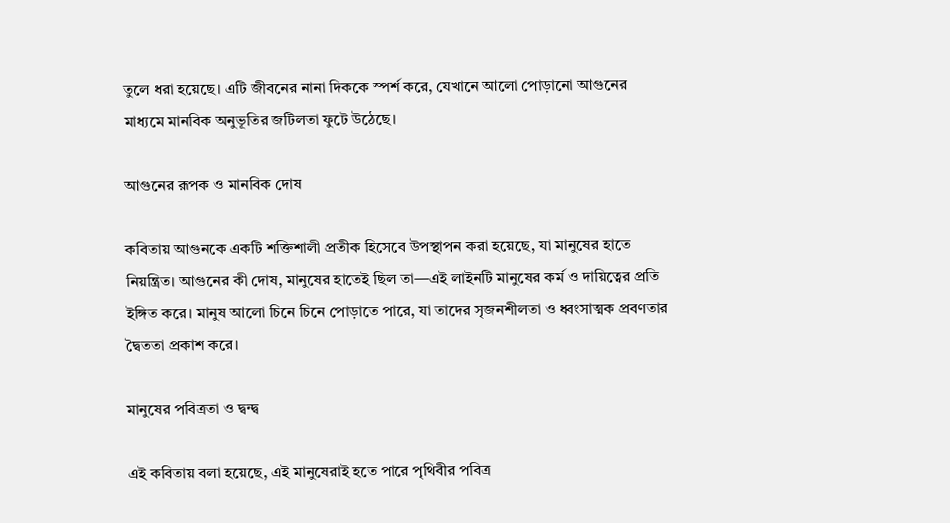তুলে ধরা হয়েছে। এটি জীবনের নানা দিককে স্পর্শ করে, যেখানে আলো পোড়ানো আগুনের মাধ্যমে মানবিক অনুভূতির জটিলতা ফুটে উঠেছে।

আগুনের রূপক ও মানবিক দোষ

কবিতায় আগুনকে একটি শক্তিশালী প্রতীক হিসেবে উপস্থাপন করা হয়েছে, যা মানুষের হাতে নিয়ন্ত্রিত। আগুনের কী দোষ, মানুষের হাতেই ছিল তা—এই লাইনটি মানুষের কর্ম ও দায়িত্বের প্রতি ইঙ্গিত করে। মানুষ আলো চিনে চিনে পোড়াতে পারে, যা তাদের সৃজনশীলতা ও ধ্বংসাত্মক প্রবণতার দ্বৈততা প্রকাশ করে।

মানুষের পবিত্রতা ও দ্বন্দ্ব

এই কবিতায় বলা হয়েছে, এই মানুষেরাই হতে পারে পৃথিবীর পবিত্র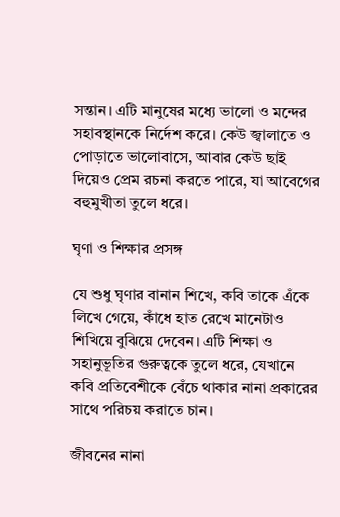সন্তান। এটি মানুষের মধ্যে ভালো ও মন্দের সহাবস্থানকে নির্দেশ করে। কেউ জ্বালাতে ও পোড়াতে ভালোবাসে, আবার কেউ ছাই দিয়েও প্রেম রচনা করতে পারে, যা আবেগের বহুমুখীতা তুলে ধরে।

ঘৃণা ও শিক্ষার প্রসঙ্গ

যে শুধু ঘৃণার বানান শিখে, কবি তাকে এঁকে লিখে গেয়ে, কাঁধে হাত রেখে মানেটাও শিখিয়ে বুঝিয়ে দেবেন। এটি শিক্ষা ও সহানুভূতির গুরুত্বকে তুলে ধরে, যেখানে কবি প্রতিবেশীকে বেঁচে থাকার নানা প্রকারের সাথে পরিচয় করাতে চান।

জীবনের নানা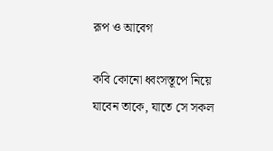রূপ ও আবেগ

কবি কোনো ধ্বংসস্তূপে নিয়ে যাবেন তাকে, যাতে সে সকল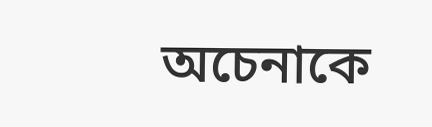অচেনাকে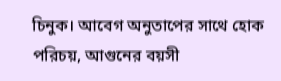চিনুক। আবেগ অনুতাপের সাথে হোক পরিচয়, আগুনের বয়সী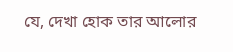যে, দেখা হোক তার আলোর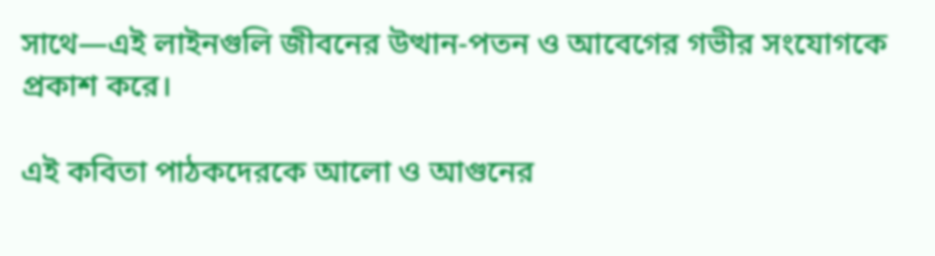সাথে—এই লাইনগুলি জীবনের উত্থান-পতন ও আবেগের গভীর সংযোগকে প্রকাশ করে।

এই কবিতা পাঠকদেরকে আলো ও আগুনের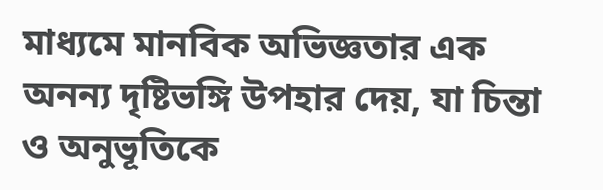মাধ্যমে মানবিক অভিজ্ঞতার এক অনন্য দৃষ্টিভঙ্গি উপহার দেয়, যা চিন্তা ও অনুভূতিকে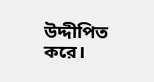উদ্দীপিত করে।